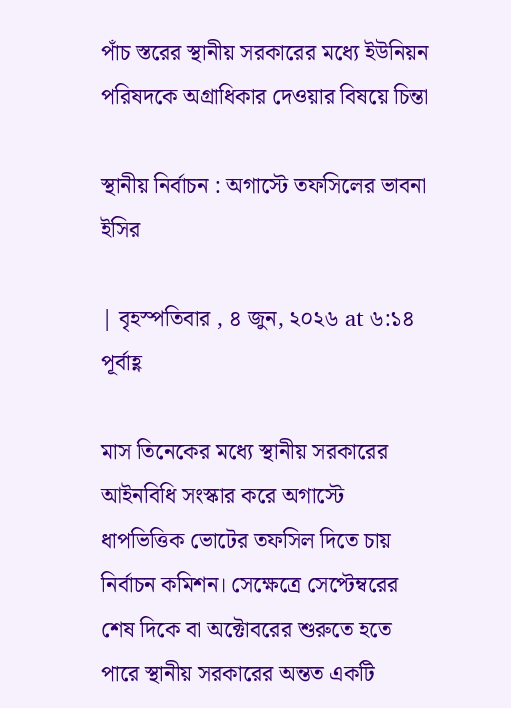পাঁচ স্তরের স্থানীয় সরকারের মধ্যে ইউনিয়ন পরিষদকে অগ্রাধিকার দেওয়ার বিষয়ে চিন্তা

স্থানীয় নির্বাচন : অগাস্টে তফসিলের ভাবনা ইসির

| বৃহস্পতিবার , ৪ জুন, ২০২৬ at ৬:১৪ পূর্বাহ্ণ

মাস তিনেকের মধ্যে স্থানীয় সরকারের আইনবিধি সংস্কার করে অগাস্টে ধাপভিত্তিক ভোটের তফসিল দিতে চায় নির্বাচন কমিশন। সেক্ষেত্রে সেপ্টেম্বরের শেষ দিকে বা অক্টোবরের শুরুতে হতে পারে স্থানীয় সরকারের অন্তত একটি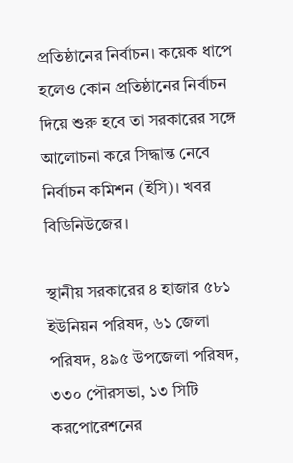প্রতিষ্ঠানের নির্বাচন। কয়েক ধাপে হলেও কোন প্রতিষ্ঠানের নির্বাচন দিয়ে শুরু হবে তা সরকারের সঙ্গে আলোচনা করে সিদ্ধান্ত নেবে নির্বাচন কমিশন (ইসি)। খবর বিডিনিউজের।

স্থানীয় সরকারের ৪ হাজার ৫৮১ ইউনিয়ন পরিষদ, ৬১ জেলা পরিষদ, ৪৯৫ উপজেলা পরিষদ, ৩৩০ পৌরসভা, ১৩ সিটি করপোরেশনের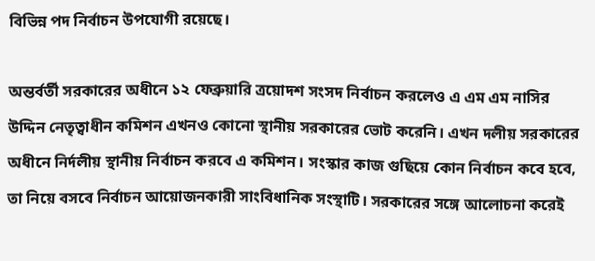বিভিন্ন পদ নির্বাচন উপযোগী রয়েছে।

অন্তর্বর্তী সরকারের অধীনে ১২ ফেব্রুয়ারি ত্রয়োদশ সংসদ নির্বাচন করলেও এ এম এম নাসির উদ্দিন নেতৃত্বাধীন কমিশন এখনও কোনো স্থানীয় সরকারের ভোট করেনি। এখন দলীয় সরকারের অধীনে নির্দলীয় স্থানীয় নির্বাচন করবে এ কমিশন। সংস্কার কাজ গুছিয়ে কোন নির্বাচন কবে হবে, তা নিয়ে বসবে নির্বাচন আয়োজনকারী সাংবিধানিক সংস্থাটি। সরকারের সঙ্গে আলোচনা করেই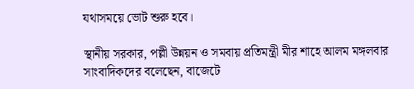যথাসময়ে ভোট শুরু হবে।

স্থানীয় সরকার, পল্লী উন্নয়ন ও সমবায় প্রতিমন্ত্রী মীর শাহে আলম মঙ্গলবার সাংবাদিকদের বলেছেন, বাজেটে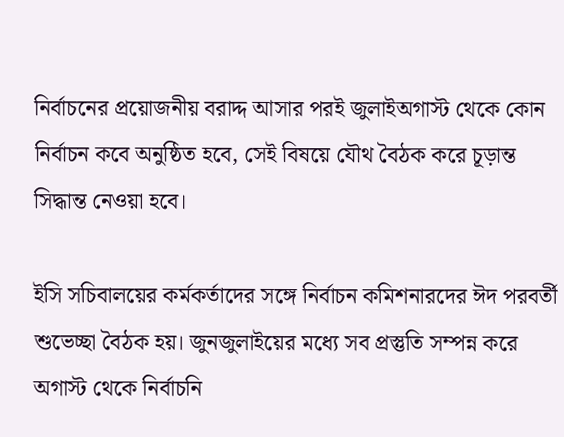নির্বাচনের প্রয়োজনীয় বরাদ্দ আসার পরই জুলাইঅগাস্ট থেকে কোন নির্বাচন কবে অনুষ্ঠিত হবে, সেই বিষয়ে যৌথ বৈঠক করে চূড়ান্ত সিদ্ধান্ত নেওয়া হবে।

ইসি সচিবালয়ের কর্মকর্তাদের সঙ্গে নির্বাচন কমিশনারদের ঈদ পরবর্তী শুভেচ্ছা বৈঠক হয়। জুনজুলাইয়ের মধ্যে সব প্রস্তুতি সম্পন্ন করে অগাস্ট থেকে নির্বাচনি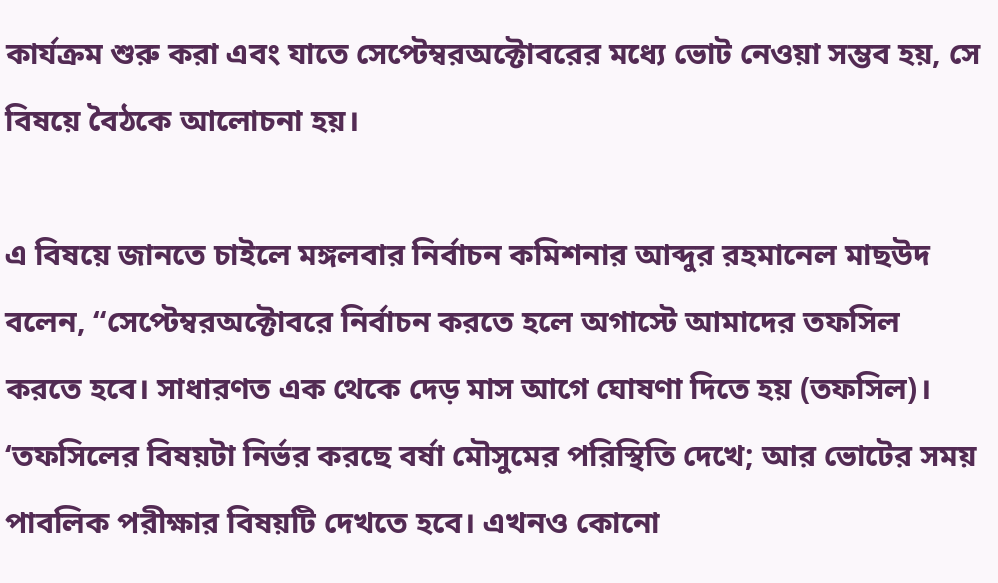কার্যক্রম শুরু করা এবং যাতে সেপ্টেম্বরঅক্টোবরের মধ্যে ভোট নেওয়া সম্ভব হয়, সে বিষয়ে বৈঠকে আলোচনা হয়।

এ বিষয়ে জানতে চাইলে মঙ্গলবার নির্বাচন কমিশনার আব্দুর রহমানেল মাছউদ বলেন, “সেপ্টেম্বরঅক্টোবরে নির্বাচন করতে হলে অগাস্টে আমাদের তফসিল করতে হবে। সাধারণত এক থেকে দেড় মাস আগে ঘোষণা দিতে হয় (তফসিল)। ‘তফসিলের বিষয়টা নির্ভর করছে বর্ষা মৌসুমের পরিস্থিতি দেখে; আর ভোটের সময় পাবলিক পরীক্ষার বিষয়টি দেখতে হবে। এখনও কোনো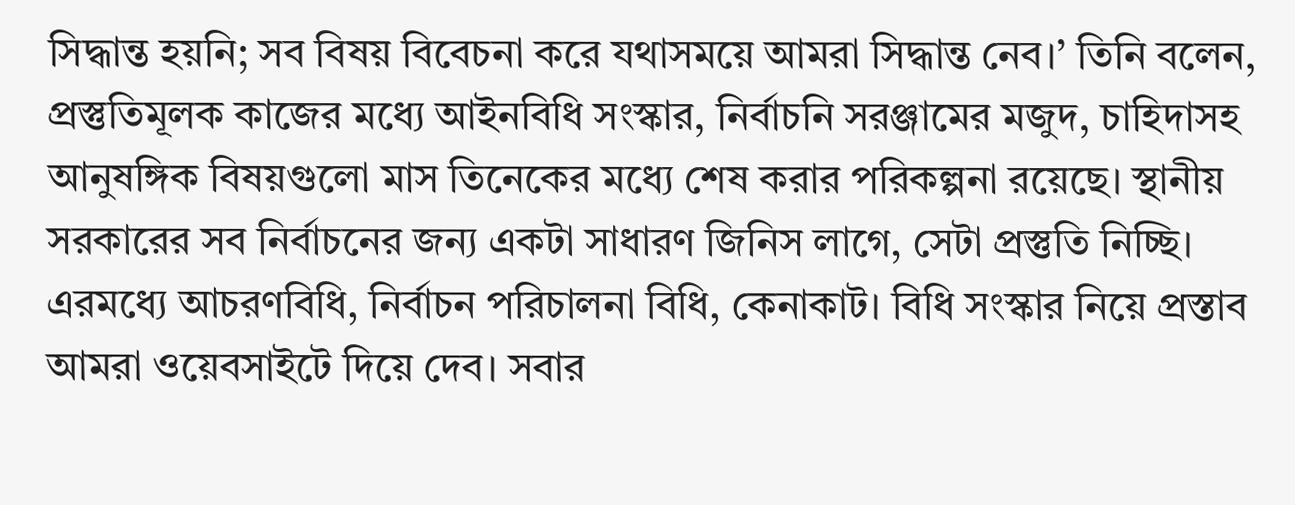সিদ্ধান্ত হয়নি; সব বিষয় বিবেচনা করে যথাসময়ে আমরা সিদ্ধান্ত নেব।’ তিনি বলেন, প্রস্তুতিমূলক কাজের মধ্যে আইনবিধি সংস্কার, নির্বাচনি সরঞ্জামের মজুদ, চাহিদাসহ আনুষঙ্গিক বিষয়গুলো মাস তিনেকের মধ্যে শেষ করার পরিকল্পনা রয়েছে। স্থানীয় সরকারের সব নির্বাচনের জন্য একটা সাধারণ জিনিস লাগে, সেটা প্রস্তুতি নিচ্ছি। এরমধ্যে আচরণবিধি, নির্বাচন পরিচালনা বিধি, কেনাকাট। বিধি সংস্কার নিয়ে প্রস্তাব আমরা ওয়েবসাইটে দিয়ে দেব। সবার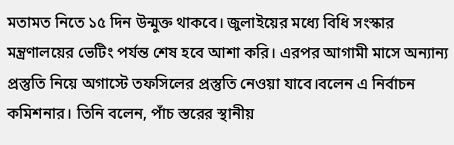মতামত নিতে ১৫ দিন উন্মুক্ত থাকবে। জুলাইয়ের মধ্যে বিধি সংস্কার মন্ত্রণালয়ের ভেটিং পর্যন্ত শেষ হবে আশা করি। এরপর আগামী মাসে অন্যান্য প্রস্তুতি নিয়ে অগাস্টে তফসিলের প্রস্তুতি নেওয়া যাবে।বলেন এ নির্বাচন কমিশনার। তিনি বলেন, পাঁচ স্তরের স্থানীয়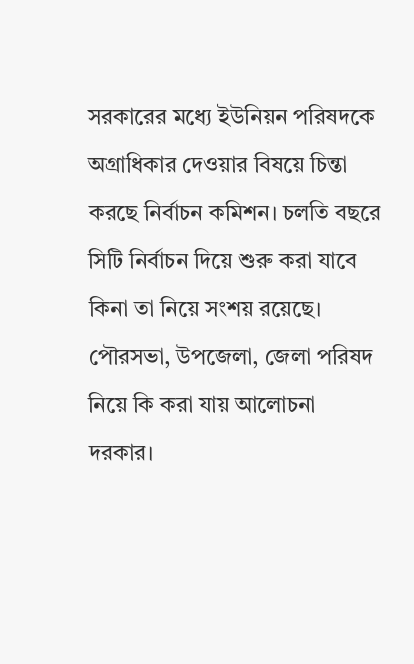সরকারের মধ্যে ইউনিয়ন পরিষদকে অগ্রাধিকার দেওয়ার বিষয়ে চিন্তা করছে নির্বাচন কমিশন। চলতি বছরে সিটি নির্বাচন দিয়ে শুরু করা যাবে কিনা তা নিয়ে সংশয় রয়েছে। পৌরসভা, উপজেলা, জেলা পরিষদ নিয়ে কি করা যায় আলোচনা দরকার।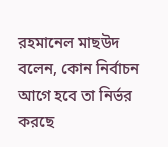রহমানেল মাছউদ বলেন, কোন নির্বাচন আগে হবে তা নির্ভর করছে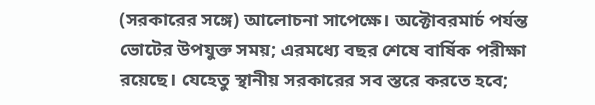(সরকারের সঙ্গে) আলোচনা সাপেক্ষে। অক্টোবরমার্চ পর্যন্ত ভোটের উপযুক্ত সময়; এরমধ্যে বছর শেষে বার্ষিক পরীক্ষা রয়েছে। যেহেতু স্থানীয় সরকারের সব স্তরে করতে হবে;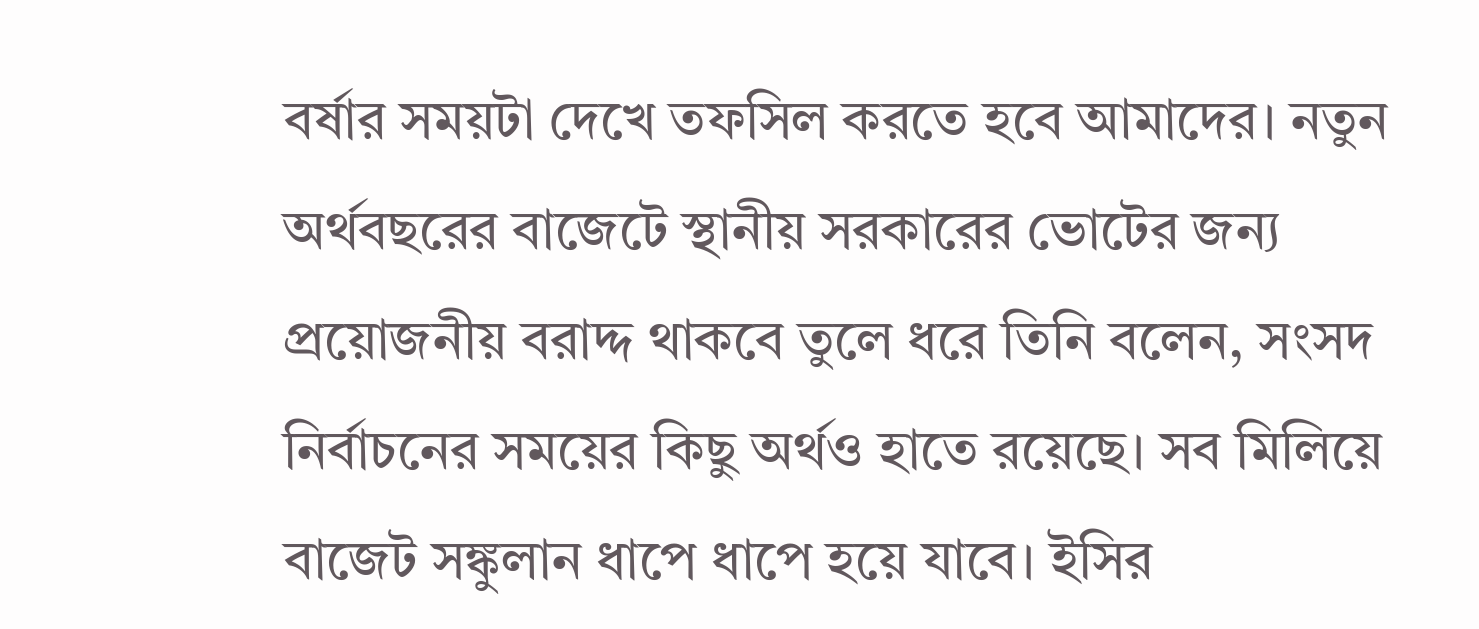বর্ষার সময়টা দেখে তফসিল করতে হবে আমাদের। নতুন অর্থবছরের বাজেটে স্থানীয় সরকারের ভোটের জন্য প্রয়োজনীয় বরাদ্দ থাকবে তুলে ধরে তিনি বলেন, সংসদ নির্বাচনের সময়ের কিছু অর্থও হাতে রয়েছে। সব মিলিয়ে বাজেট সঙ্কুলান ধাপে ধাপে হয়ে যাবে। ইসির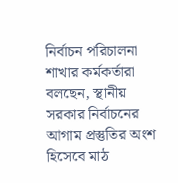নির্বাচন পরিচালনা শাখার কর্মকর্তারা বলছেন, স্থানীয় সরকার নির্বাচনের আগাম প্রস্তুতির অংশ হিসেবে মাঠ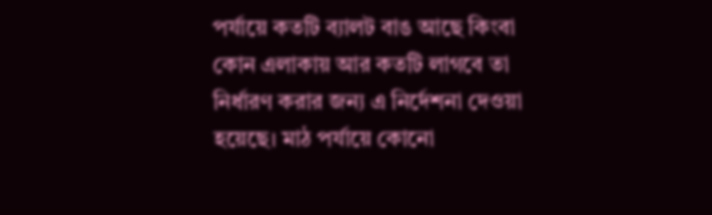পর্যায়ে কতটি ব্যালট বাঙ আছে কিংবা কোন এলাকায় আর কতটি লাগবে তা নির্ধারণ করার জন্য এ নির্দেশনা দেওয়া হয়েছে। মাঠ পর্যায়ে কোনো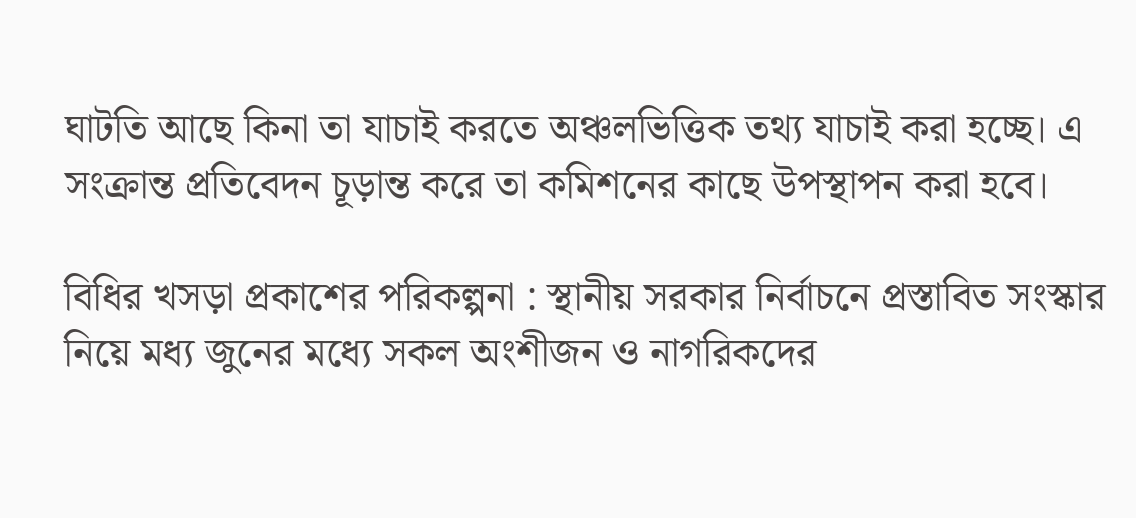ঘাটতি আছে কিনা তা যাচাই করতে অঞ্চলভিত্তিক তথ্য যাচাই করা হচ্ছে। এ সংক্রান্ত প্রতিবেদন চূড়ান্ত করে তা কমিশনের কাছে উপস্থাপন করা হবে।

বিধির খসড়া প্রকাশের পরিকল্পনা : স্থানীয় সরকার নির্বাচনে প্রস্তাবিত সংস্কার নিয়ে মধ্য জুনের মধ্যে সকল অংশীজন ও নাগরিকদের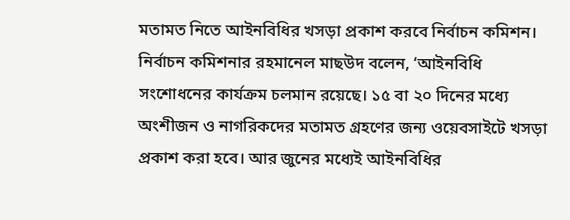মতামত নিতে আইনবিধির খসড়া প্রকাশ করবে নির্বাচন কমিশন। নির্বাচন কমিশনার রহমানেল মাছউদ বলেন, ‘আইনবিধি সংশোধনের কার্যক্রম চলমান রয়েছে। ১৫ বা ২০ দিনের মধ্যে অংশীজন ও নাগরিকদের মতামত গ্রহণের জন্য ওয়েবসাইটে খসড়া প্রকাশ করা হবে। আর জুনের মধ্যেই আইনবিধির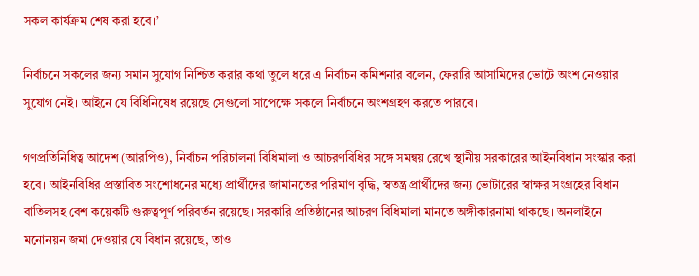সকল কার্যক্রম শেষ করা হবে।’

নির্বাচনে সকলের জন্য সমান সুযোগ নিশ্চিত করার কথা তুলে ধরে এ নির্বাচন কমিশনার বলেন, ফেরারি আসামিদের ভোটে অংশ নেওয়ার সুযোগ নেই। আইনে যে বিধিনিষেধ রয়েছে সেগুলো সাপেক্ষে সকলে নির্বাচনে অংশগ্রহণ করতে পারবে।

গণপ্রতিনিধিত্ব আদেশ (আরপিও), নির্বাচন পরিচালনা বিধিমালা ও আচরণবিধির সঙ্গে সমন্বয় রেখে স্থানীয় সরকারের আইনবিধান সংস্কার করা হবে। আইনবিধির প্রস্তাবিত সংশোধনের মধ্যে প্রার্থীদের জামানতের পরিমাণ বৃদ্ধি, স্বতন্ত্র প্রার্থীদের জন্য ভোটারের স্বাক্ষর সংগ্রহের বিধান বাতিলসহ বেশ কয়েকটি গুরুত্বপূর্ণ পরিবর্তন রয়েছে। সরকারি প্রতিষ্ঠানের আচরণ বিধিমালা মানতে অঙ্গীকারনামা থাকছে। অনলাইনে মনোনয়ন জমা দেওয়ার যে বিধান রয়েছে, তাও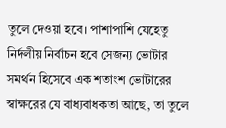তুলে দেওয়া হবে। পাশাপাশি যেহেতু নির্দলীয় নির্বাচন হবে সেজন্য ভোটার সমর্থন হিসেবে এক শতাংশ ভোটারের স্বাক্ষরের যে বাধ্যবাধকতা আছে, তা তুলে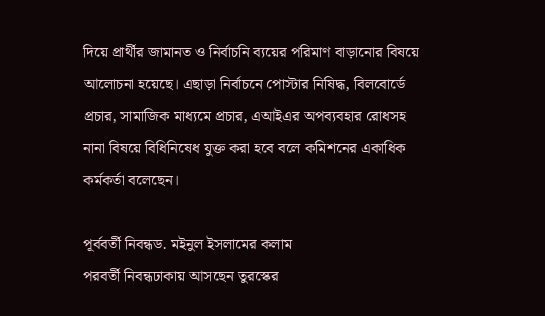দিয়ে প্রার্থীর জামানত ও নির্বাচনি ব্যয়ের পরিমাণ বাড়ানোর বিষয়ে আলোচনা হয়েছে। এছাড়া নির্বাচনে পোস্টার নিষিদ্ধ, বিলবোর্ডে প্রচার, সামাজিক মাধ্যমে প্রচার, এআইএর অপব্যবহার রোধসহ নানা বিষয়ে বিধিনিষেধ যুক্ত করা হবে বলে কমিশনের একাধিক কর্মকর্তা বলেছেন।

পূর্ববর্তী নিবন্ধড. মইনুল ইসলামের কলাম
পরবর্তী নিবন্ধঢাকায় আসছেন তুরস্কের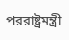পররাষ্ট্রমন্ত্রী